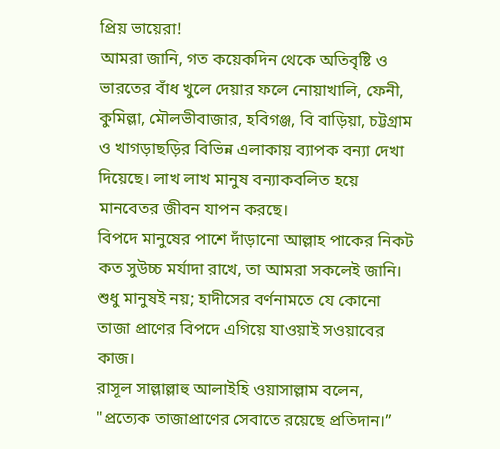প্রিয় ভায়েরা!
আমরা জানি, গত কয়েকদিন থেকে অতিবৃষ্টি ও ভারতের বাঁধ খুলে দেয়ার ফলে নোয়াখালি, ফেনী, কুমিল্লা, মৌলভীবাজার, হবিগঞ্জ, বি বাড়িয়া, চট্টগ্রাম ও খাগড়াছড়ির বিভিন্ন এলাকায় ব্যাপক বন্যা দেখা দিয়েছে। লাখ লাখ মানুষ বন্যাকবলিত হয়ে মানবেতর জীবন যাপন করছে।
বিপদে মানুষের পাশে দাঁড়ানো আল্লাহ পাকের নিকট কত সুউচ্চ মর্যাদা রাখে, তা আমরা সকলেই জানি। শুধু মানুষই নয়; হাদীসের বর্ণনামতে যে কোনো তাজা প্রাণের বিপদে এগিয়ে যাওয়াই সওয়াবের কাজ।
রাসূল সাল্লাল্লাহু আলাইহি ওয়াসাল্লাম বলেন,
"প্রত্যেক তাজাপ্রাণের সেবাতে রয়েছে প্রতিদান।”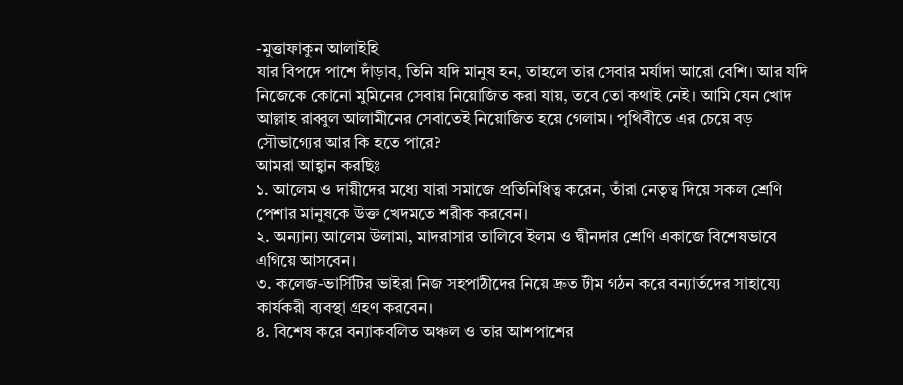-মুত্তাফাকুন আলাইহি
যার বিপদে পাশে দাঁড়াব, তিনি যদি মানুষ হন, তাহলে তার সেবার মর্যাদা আরো বেশি। আর যদি নিজেকে কোনো মুমিনের সেবায় নিয়োজিত করা যায়, তবে তো কথাই নেই। আমি যেন খোদ আল্লাহ রাব্বুল আলামীনের সেবাতেই নিয়োজিত হয়ে গেলাম। পৃথিবীতে এর চেয়ে বড় সৌভাগ্যের আর কি হতে পারে?
আমরা আহ্বান করছিঃ
১. আলেম ও দায়ীদের মধ্যে যারা সমাজে প্রতিনিধিত্ব করেন, তাঁরা নেতৃত্ব দিয়ে সকল শ্রেণি পেশার মানুষকে উক্ত খেদমতে শরীক করবেন।
২. অন্যান্য আলেম উলামা, মাদরাসার তালিবে ইলম ও দ্বীনদার শ্রেণি একাজে বিশেষভাবে এগিয়ে আসবেন।
৩. কলেজ-ভার্সিটির ভাইরা নিজ সহপাঠীদের নিয়ে দ্রুত টীম গঠন করে বন্যার্তদের সাহায্যে কার্যকরী ব্যবস্থা গ্রহণ করবেন।
৪. বিশেষ করে বন্যাকবলিত অঞ্চল ও তার আশপাশের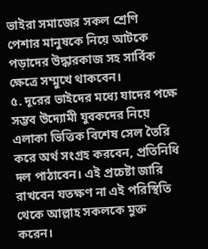ভাইরা সমাজের সকল শ্রেণি পেশার মানুষকে নিয়ে আটকে পড়াদের উদ্ধারকাজ সহ সার্বিক ক্ষেত্রে সম্মুখে থাকবেন।
৫. দূরের ভাইদের মধ্যে যাদের পক্ষে সম্ভব উদ্যোমী যুবকদের নিয়ে এলাকা ভিত্তিক বিশেষ সেল তৈরি করে অর্থ সংগ্রহ করবেন, প্রতিনিধি দল পাঠাবেন। এই প্রচেষ্টা জারি রাখবেন যতক্ষণ না এই পরিস্থিতি থেকে আল্লাহ সকলকে মুক্ত করেন।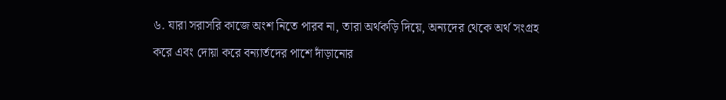৬. যারা সরাসরি কাজে অংশ নিতে পারব না, তারা অর্থকড়ি দিয়ে, অন্যদের থেকে অর্থ সংগ্রহ করে এবং দোয়া করে বন্যার্তদের পাশে দাঁড়ানোর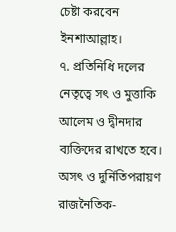চেষ্টা করবেন ইনশাআল্লাহ।
৭. প্রতিনিধি দলের নেতৃত্বে সৎ ও মুত্তাকি আলেম ও দ্বীনদার ব্যক্তিদের রাখতে হবে। অসৎ ও দুর্নিতিপরায়ণ রাজনৈতিক-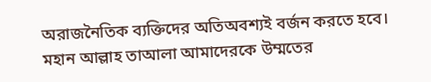অরাজনৈতিক ব্যক্তিদের অতিঅবশ্যই বর্জন করতে হবে।
মহান আল্লাহ তাআলা আমাদেরকে উম্মতের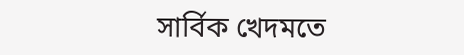সার্বিক খেদমতে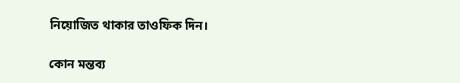নিয়োজিত থাকার তাওফিক দিন।

কোন মন্তব্য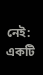নেই:
একটি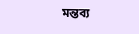মন্তব্য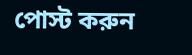পোস্ট করুন